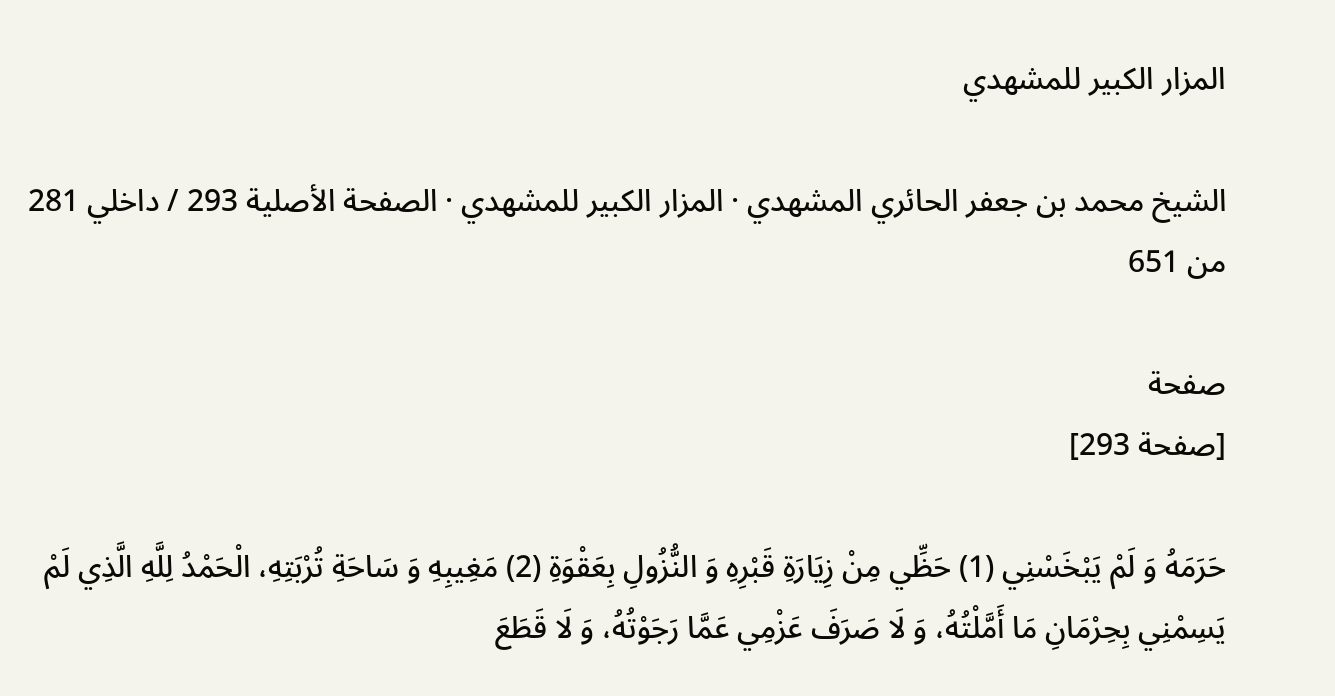المزار الكبير للمشهدي

الشيخ محمد بن جعفر الحائري المشهدي · المزار الكبير للمشهدي · الصفحة الأصلية 293 / داخلي 281 من 651

صفحة
[صفحة 293]

حَرَمَهُ وَ لَمْ يَبْخَسْنِي (1) حَظِّي مِنْ زِيَارَةِ قَبْرِهِ وَ النُّزُولِ بِعَقْوَةِ (2) مَغِيبِهِ وَ سَاحَةِ تُرْبَتِهِ، الْحَمْدُ لِلَّهِ الَّذِي لَمْ يَسِمْنِي بِحِرْمَانِ مَا أَمَّلْتُهُ، وَ لَا صَرَفَ عَزْمِي عَمَّا رَجَوْتُهُ، وَ لَا قَطَعَ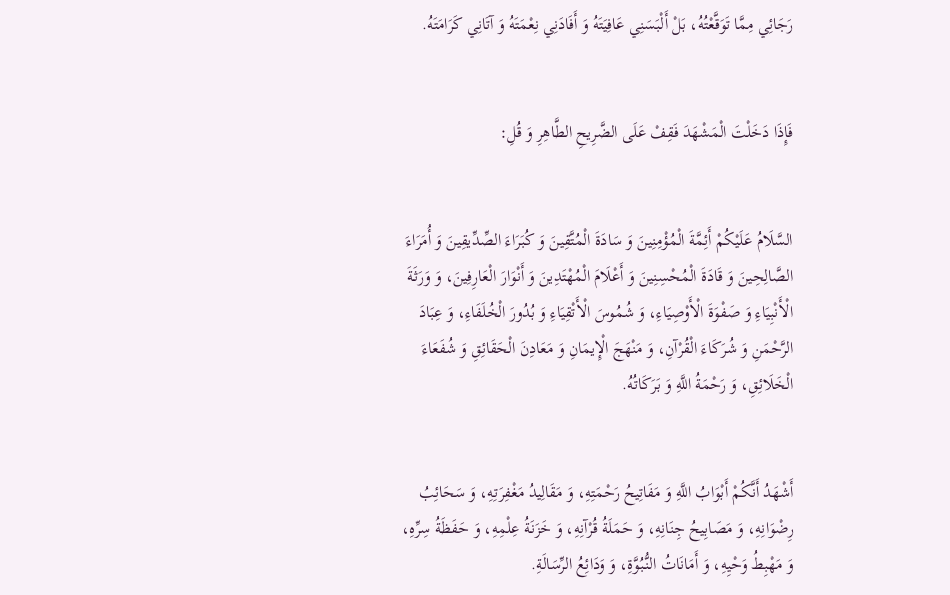رَجَائِي مِمَّا تَوَقَّعْتُهُ، بَلْ أَلْبَسَنِي عَافِيَتَهُ وَ أَفَادَنِي نِعْمَتَهُ وَ آتَانِي كَرَامَتَهُ.


فَإِذَا دَخَلْتَ الْمَشْهَدَ فَقِفْ عَلَى الضَّرِيحِ الطَّاهِرِ وَ قُلِ:


السَّلَامُ عَلَيْكُمْ أَئِمَّةَ الْمُؤْمِنِينَ وَ سَادَةَ الْمُتَّقِينَ وَ كُبَرَاءَ الصِّدِّيقِينَ وَ أُمَرَاءَ الصَّالِحِينَ وَ قَادَةَ الْمُحْسِنِينَ وَ أَعْلَامَ الْمُهْتَدِينَ وَ أَنْوَارَ الْعَارِفِينَ، وَ وَرَثَةَ الْأَنْبِيَاءِ وَ صَفْوَةَ الْأَوْصِيَاءِ، وَ شُمُوسَ الْأَتْقِيَاءِ وَ بُدُورَ الْخُلَفَاءِ، وَ عِبَادَ الرَّحْمَنِ وَ شُرَكَاءَ الْقُرْآنِ، وَ مَنْهَجَ الْإِيمَانِ وَ مَعَادِنَ الْحَقَائِقِ وَ شُفَعَاءَ الْخَلَائِقِ، وَ رَحْمَةُ اللَّهِ وَ بَرَكَاتُهُ.


أَشْهَدُ أَنَّكُمْ أَبْوَابُ اللَّهِ وَ مَفَاتِيحُ رَحْمَتِهِ، وَ مَقَالِيدُ مَغْفِرَتِهِ، وَ سَحَائِبُ رِضْوَانِهِ، وَ مَصَابِيحُ جِنَانِهِ، وَ حَمَلَةُ قُرْآنِهِ، وَ خَزَنَةُ عِلْمِهِ، وَ حَفَظَةُ سِرِّهِ، وَ مَهْبِطُ وَحْيِهِ، وَ أَمَانَاتُ النُّبُوَّةِ، وَ وَدَائِعُ الرِّسَالَةِ.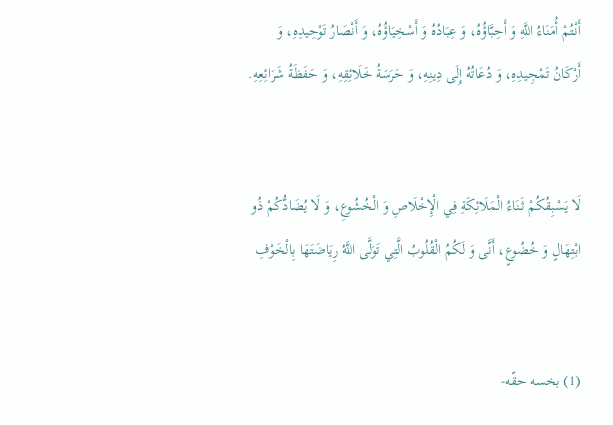أَنْتُمْ أُمَنَاءُ اللَّهِ وَ أَحِبَّاؤُهُ، وَ عِبَادُهُ وَ أَسْخِيَاؤُهُ، وَ أَنْصَارُ تَوْحِيدِهِ، وَ أَرْكَانُ تَمْجِيدِهِ، وَ دُعَاتُهُ إِلَى دِينِهِ، وَ حَرَسَةُ خَلَائِقِهِ، وَ حَفَظَةُ شَرَائِعِهِ.


لَا يَسْبِقُكُمْ ثَنَاءُ الْمَلَائِكَةِ فِي الْإِخْلَاصِ وَ الْخُشُوعِ، وَ لَا يُضَادُّكُمْ ذُو ابْتِهَالٍ وَ خُضُوعٍ، أَنَّى وَ لَكُمُ الْقُلُوبُ الَّتِي تَوَلَّى اللَّهُ رِيَاضَتَهَا بِالْخَوْفِ


(1) بخسه حقّه-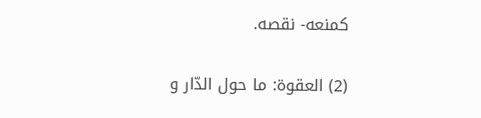كمنعه- نقصه.

(2) العقوة: ما حول الدّار و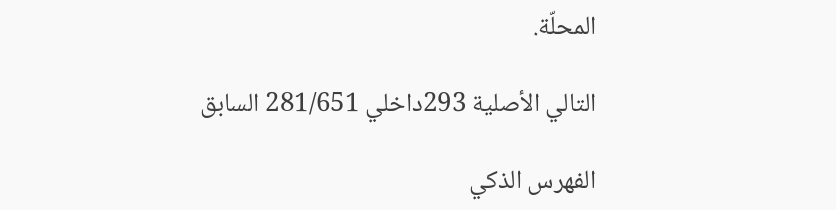المحلّة.

التالي الأصلية 293داخلي 281/651 السابق

الفهرس الذكي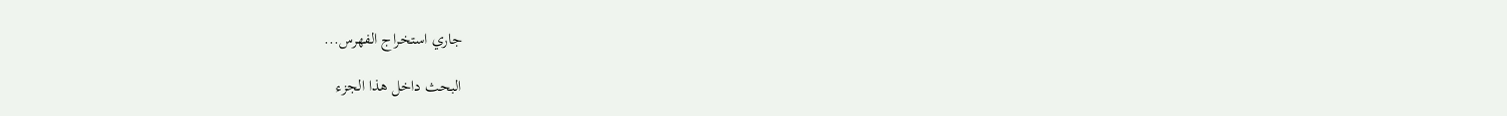جاري استخراج الفهرس...

البحث داخل هذا الجزء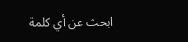ابحث عن أي كلمة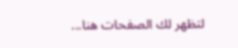لتظهر لك الصفحات هنا...